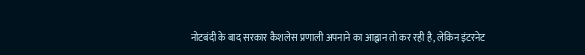नोटबंदी के बाद सरकार कैशलेस प्रणाली अपनाने का आह्वान तो कर रही है, लेकिन इंटरनेट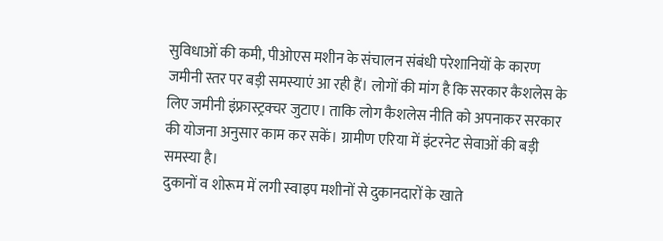सुविधाओं की कमी, पीओएस मशीन के संचालन संबंधी परेशानियों के कारण जमीनी स्तर पर बड़ी समस्याएं आ रही हैं। लोगों की मांग है कि सरकार कैशलेस के लिए जमीनी इंफ्रास्ट्रक्चर जुटाए। ताकि लोग कैशलेस नीति को अपनाकर सरकार की योजना अनुसार काम कर सकें। ग्रामीण एरिया में इंटरनेट सेवाओं की बड़ी समस्या है।
दुकानों व शोरूम में लगी स्वाइप मशीनों से दुकानदारों के खाते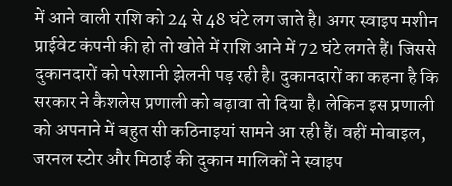में आने वाली राशि को 24 से 48 घंटे लग जाते है। अगर स्वाइप मशीन प्राईवेट कंपनी की हो तो खोते में राशि आने में 72 घंटे लगते हैं। जिससे दुकानदारों को परेशानी झेलनी पड़ रही है। दुकानदारों का कहना है कि सरकार ने कैशलेस प्रणाली को बढ़ावा तो दिया है। लेकिन इस प्रणाली को अपनाने में बहुत सी कठिनाइयां सामने आ रही हैं। वहीं मोबाइल, जरनल स्टोर और मिठाई की दुकान मालिकों ने स्वाइप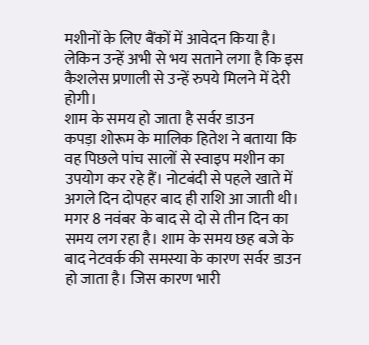मशीनों के लिए बैंकों में आवेदन किया है। लेकिन उन्हें अभी से भय सताने लगा है कि इस कैशलेस प्रणाली से उन्हें रुपये मिलने में देरी होगी।
शाम के समय हो जाता है सर्वर डाउन
कपड़ा शोरूम के मालिक हितेश ने बताया कि वह पिछले पांच सालों से स्वाइप मशीन का उपयोग कर रहे हैं। नोटबंदी से पहले खाते में अगले दिन दोपहर बाद ही राशि आ जाती थी। मगर 8 नवंबर के बाद से दो से तीन दिन का समय लग रहा है। शाम के समय छह बजे के बाद नेटवर्क की समस्या के कारण सर्वर डाउन हो जाता है। जिस कारण भारी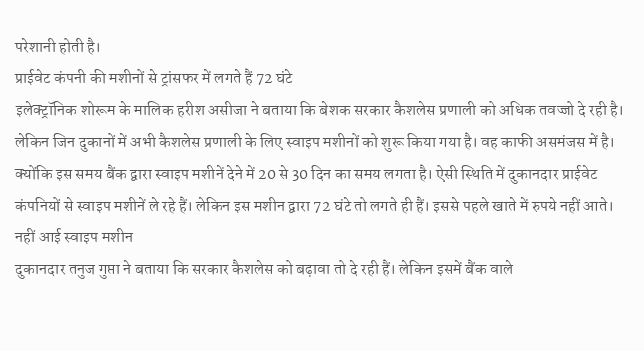परेशानी होती है।
प्राईवेट कंपनी की मशीनों से ट्रांसफर में लगते हैं 72 घंटे
इलेक्ट्रॉनिक शोरूम के मालिक हरीश असीजा ने बताया कि बेशक सरकार कैशलेस प्रणाली को अधिक तवज्जो दे रही है। लेकिन जिन दुकानों में अभी कैशलेस प्रणाली के लिए स्वाइप मशीनों को शुरू किया गया है। वह काफी असमंजस में है। क्योंकि इस समय बैंक द्वारा स्वाइप मशीनें देने में 20 से 30 दिन का समय लगता है। ऐसी स्थिति में दुकानदार प्राईवेट कंपनियों से स्वाइप मशीनें ले रहे हैं। लेकिन इस मशीन द्वारा 72 घंटे तो लगते ही हैं। इससे पहले खाते में रुपये नहीं आते।
नहीं आई स्वाइप मशीन
दुकानदार तनुज गुप्ता ने बताया कि सरकार कैशलेस को बढ़ावा तो दे रही हैं। लेकिन इसमें बैंक वाले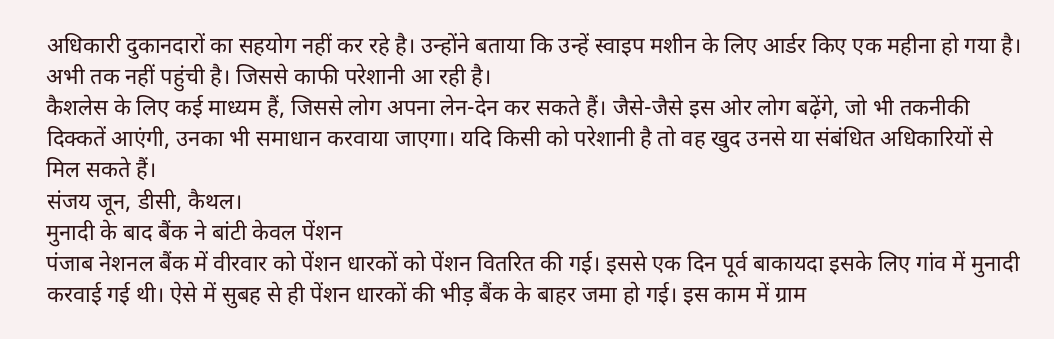अधिकारी दुकानदारों का सहयोग नहीं कर रहे है। उन्होंने बताया कि उन्हें स्वाइप मशीन के लिए आर्डर किए एक महीना हो गया है। अभी तक नहीं पहुंची है। जिससे काफी परेशानी आ रही है।
कैशलेस के लिए कई माध्यम हैं, जिससे लोग अपना लेन-देन कर सकते हैं। जैसे-जैसे इस ओर लोग बढ़ेंगे, जो भी तकनीकी दिक्कतें आएंगी, उनका भी समाधान करवाया जाएगा। यदि किसी को परेशानी है तो वह खुद उनसे या संबंधित अधिकारियों से मिल सकते हैं।
संजय जून, डीसी, कैथल।
मुनादी के बाद बैंक ने बांटी केवल पेंशन
पंजाब नेशनल बैंक में वीरवार को पेंशन धारकों को पेंशन वितरित की गई। इससे एक दिन पूर्व बाकायदा इसके लिए गांव में मुनादी करवाई गई थी। ऐसे में सुबह से ही पेंशन धारकों की भीड़ बैंक के बाहर जमा हो गई। इस काम में ग्राम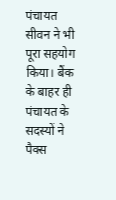पंचायत सीवन ने भी पूरा सहयोग किया। बैंक के बाहर ही पंचायत के सदस्यों ने पैक्स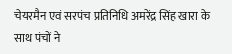चेयरमैन एवं सरपंच प्रतिनिधि अमरेंद्र सिंह खारा के साथ पंचों ने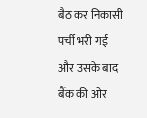बैठ कर निकासी पर्ची भरी गई और उसके बाद बैंक की ओर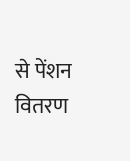से पेंशन वितरण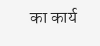का कार्य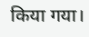किया गया।